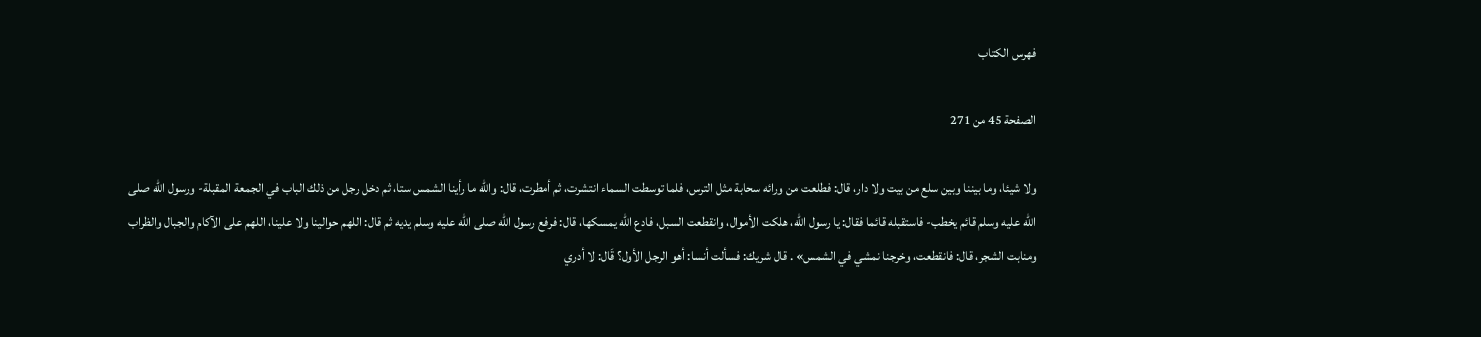فهرس الكتاب

الصفحة 45 من 271

ولا شيئا، وما بيننا وبين سلع من بيت ولا دار، قال: فطلعت من ورائه سحابة مثل الترس، فلما توسطت السماء انتشرت، ثم أمطرت، قال: والله ما رأينا الشمس ستا، ثم دخل رجل من ذلك الباب في الجمعة المقبلة- ورسول الله صلى الله عليه وسلم قائم يخطب- فاستقبله قائما فقال: يا رسول الله، هلكت الأموال، وانقطعت السبل، فادع الله يمسكها، قال: فرفع رسول الله صلى الله عليه وسلم يديه ثم قال: اللهم حوالينا ولا علينا، اللهم على الآكام والجبال والظراب ومنابت الشجر، قال: فانقطعت، وخرجنا نمشي في الشمس» . قال شريك: فسألت أنسا: أهو الرجل الأول؟ قَال: لا أدري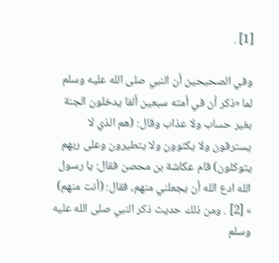[1] .

وفي الصحيحين أن النبي صلى الله عليه وسلم لما «ذكر أن في أمته سبعين ألفا يدخلون الجنة بغير حساب ولا عذاب وقال: (هم الذي لا يسترقون ولا يكتوون ولا يتطيرون وعلى ربهم يتوكلون) قام عكاشة بن محصن فقال: يا رسول الله ادع الله أن يجعلني منهم، فقال: (أنت منهم) » [2] . ومن ذلك حديث ذكر النبي صلى الله عليه وسلم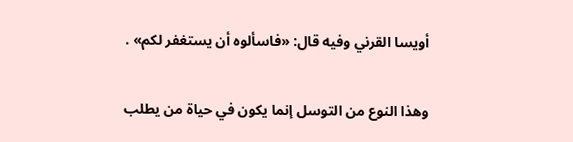أويسا القرني وفيه قال: «فاسألوه أن يستغفر لكم» .

وهذا النوع من التوسل إنما يكون في حياة من يطلب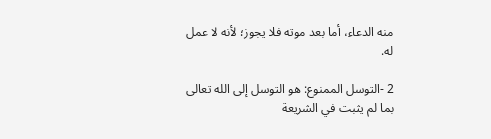منه الدعاء، أما بعد موته فلا يجوز؛ لأنه لا عمل له.

2 -التوسل الممنوع: هو التوسل إلى الله تعالى بما لم يثبت في الشريعة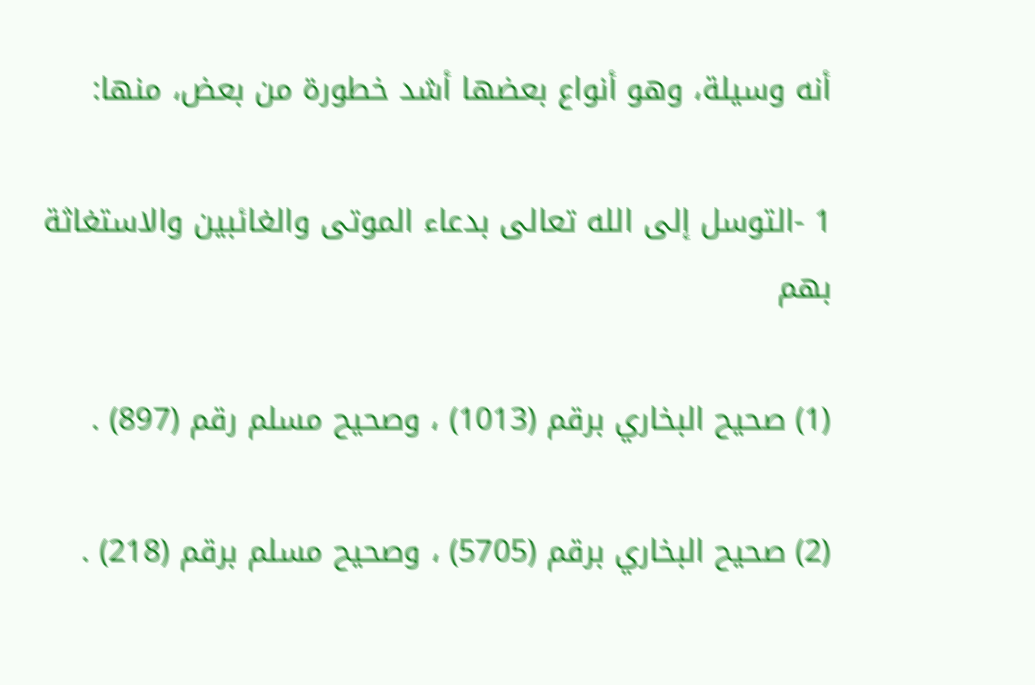أنه وسيلة، وهو أنواع بعضها أشد خطورة من بعض، منها:

1 -التوسل إلى الله تعالى بدعاء الموتى والغائبين والاستغاثة بهم

(1) صحيح البخاري برقم (1013) ، وصحيح مسلم رقم (897) .

(2) صحيح البخاري برقم (5705) ، وصحيح مسلم برقم (218) .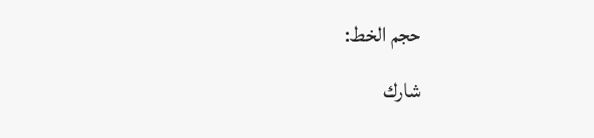حجم الخط:
شارك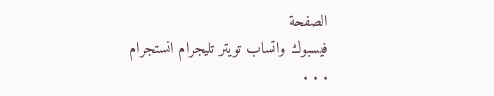الصفحة
فيسبوك واتساب تويتر تليجرام انستجرام
. . .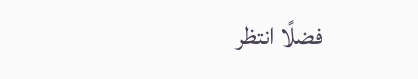فضلًا انتظر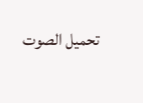تحميل الصوت